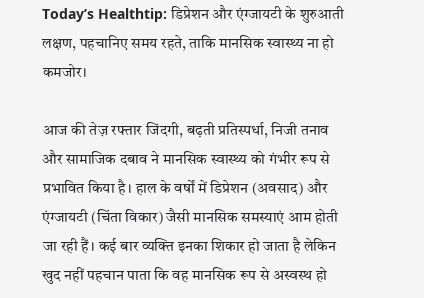Today’s Healthtip: डिप्रेशन और एंग्जायटी के शुरुआती लक्षण, पहचानिए समय रहते, ताकि मानसिक स्वास्थ्य ना हो कमजोर।

आज की तेज़ रफ्तार जिंदगी, बढ़ती प्रतिस्पर्धा, निजी तनाव और सामाजिक दबाव ने मानसिक स्वास्थ्य को गंभीर रूप से प्रभावित किया है। हाल के वर्षों में डिप्रेशन (अवसाद) और एंग्जायटी (चिंता विकार) जैसी मानसिक समस्याएं आम होती जा रही हैं। कई बार व्यक्ति इनका शिकार हो जाता है लेकिन खुद नहीं पहचान पाता कि वह मानसिक रूप से अस्वस्थ हो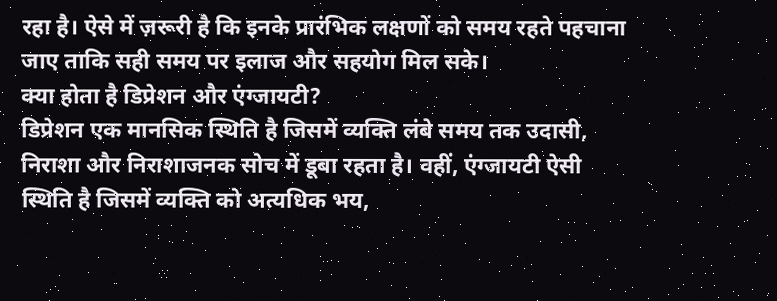रहा है। ऐसे में ज़रूरी है कि इनके प्रारंभिक लक्षणों को समय रहते पहचाना जाए ताकि सही समय पर इलाज और सहयोग मिल सके।
क्या होता है डिप्रेशन और एंग्जायटी?
डिप्रेशन एक मानसिक स्थिति है जिसमें व्यक्ति लंबे समय तक उदासी, निराशा और निराशाजनक सोच में डूबा रहता है। वहीं, एंग्जायटी ऐसी स्थिति है जिसमें व्यक्ति को अत्यधिक भय,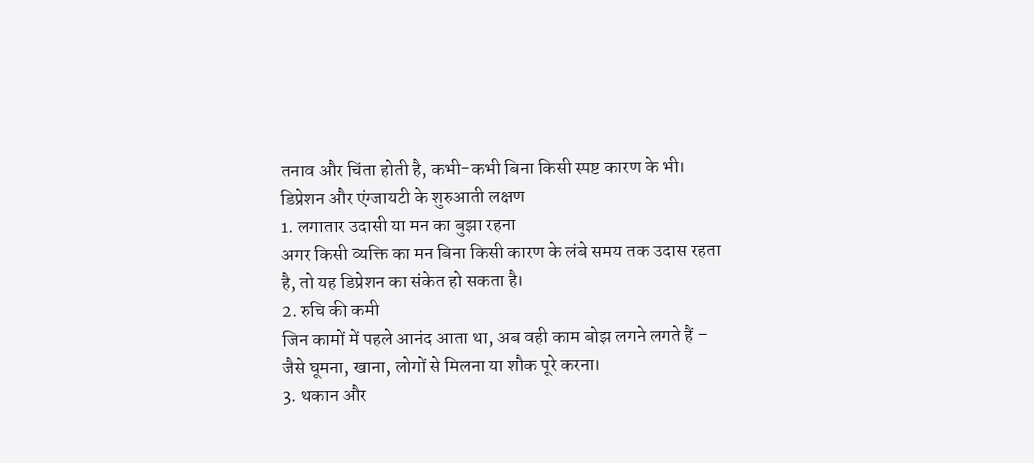तनाव और चिंता होती है, कभी-कभी बिना किसी स्पष्ट कारण के भी।
डिप्रेशन और एंग्जायटी के शुरुआती लक्षण
1. लगातार उदासी या मन का बुझा रहना
अगर किसी व्यक्ति का मन बिना किसी कारण के लंबे समय तक उदास रहता है, तो यह डिप्रेशन का संकेत हो सकता है।
2. रुचि की कमी
जिन कामों में पहले आनंद आता था, अब वही काम बोझ लगने लगते हैं – जैसे घूमना, खाना, लोगों से मिलना या शौक पूरे करना।
3. थकान और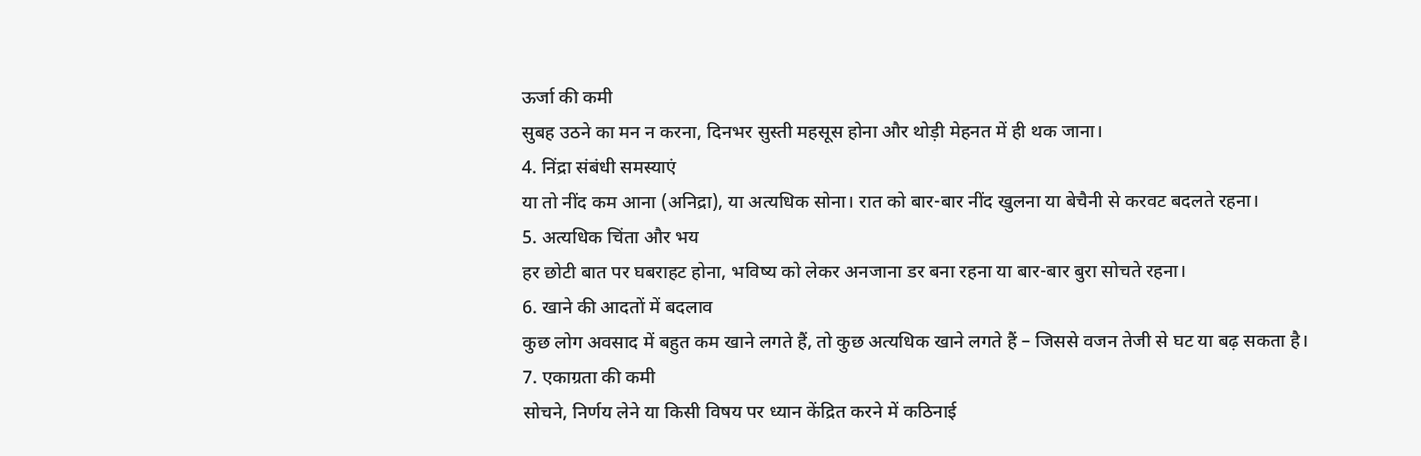ऊर्जा की कमी
सुबह उठने का मन न करना, दिनभर सुस्ती महसूस होना और थोड़ी मेहनत में ही थक जाना।
4. निंद्रा संबंधी समस्याएं
या तो नींद कम आना (अनिद्रा), या अत्यधिक सोना। रात को बार-बार नींद खुलना या बेचैनी से करवट बदलते रहना।
5. अत्यधिक चिंता और भय
हर छोटी बात पर घबराहट होना, भविष्य को लेकर अनजाना डर बना रहना या बार-बार बुरा सोचते रहना।
6. खाने की आदतों में बदलाव
कुछ लोग अवसाद में बहुत कम खाने लगते हैं, तो कुछ अत्यधिक खाने लगते हैं – जिससे वजन तेजी से घट या बढ़ सकता है।
7. एकाग्रता की कमी
सोचने, निर्णय लेने या किसी विषय पर ध्यान केंद्रित करने में कठिनाई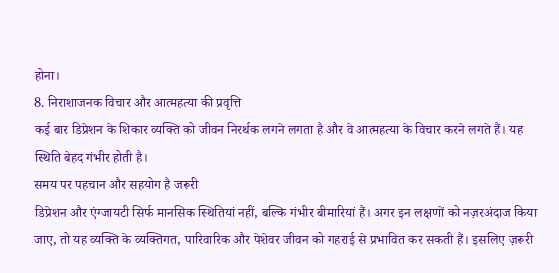होना।
8. निराशाजनक विचार और आत्महत्या की प्रवृत्ति
कई बार डिप्रेशन के शिकार व्यक्ति को जीवन निरर्थक लगने लगता है और वे आत्महत्या के विचार करने लगते हैं। यह स्थिति बेहद गंभीर होती है।
समय पर पहचान और सहयोग है जरूरी
डिप्रेशन और एंग्जायटी सिर्फ मानसिक स्थितियां नहीं, बल्कि गंभीर बीमारियां हैं। अगर इन लक्षणों को नज़रअंदाज किया जाए, तो यह व्यक्ति के व्यक्तिगत, पारिवारिक और पेशेवर जीवन को गहराई से प्रभावित कर सकती हैं। इसलिए ज़रूरी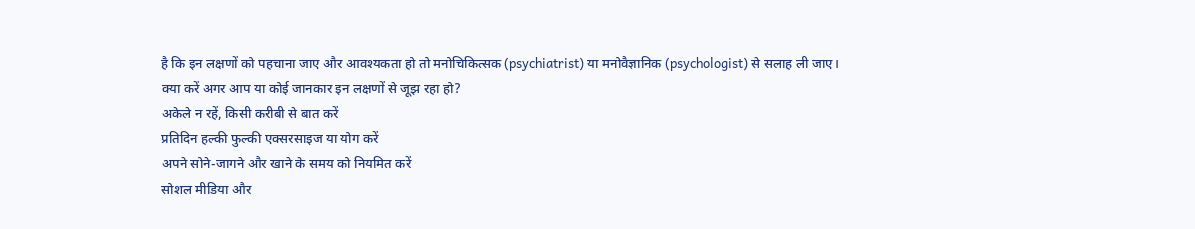है कि इन लक्षणों को पहचाना जाए और आवश्यकता हो तो मनोचिकित्सक (psychiatrist) या मनोवैज्ञानिक (psychologist) से सलाह ली जाए।
क्या करें अगर आप या कोई जानकार इन लक्षणों से जूझ रहा हो?
अकेले न रहें, किसी करीबी से बात करें
प्रतिदिन हल्की फुल्की एक्सरसाइज या योग करें
अपने सोने-जागने और खाने के समय को नियमित करें
सोशल मीडिया और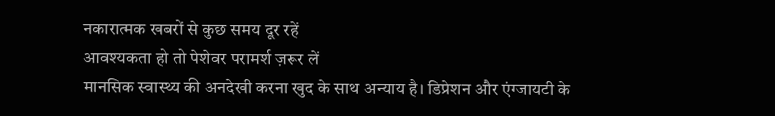नकारात्मक खबरों से कुछ समय दूर रहें
आवश्यकता हो तो पेशेवर परामर्श ज़रूर लें
मानसिक स्वास्थ्य की अनदेखी करना खुद के साथ अन्याय है। डिप्रेशन और एंग्जायटी के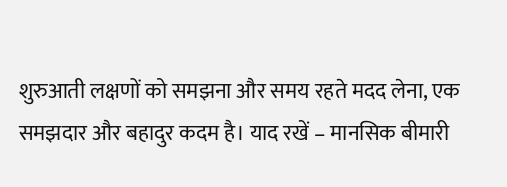शुरुआती लक्षणों को समझना और समय रहते मदद लेना, एक समझदार और बहादुर कदम है। याद रखें – मानसिक बीमारी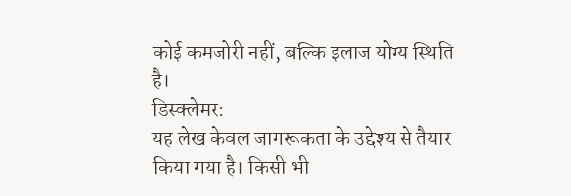कोई कमजोरी नहीं, बल्कि इलाज योग्य स्थिति है।
डिस्क्लेमर:
यह लेख केवल जागरूकता के उद्देश्य से तैयार किया गया है। किसी भी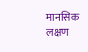मानसिक लक्षण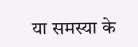या समस्या के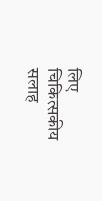लिए चिकित्सकीय सलाह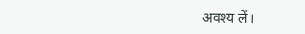अवश्य लें।